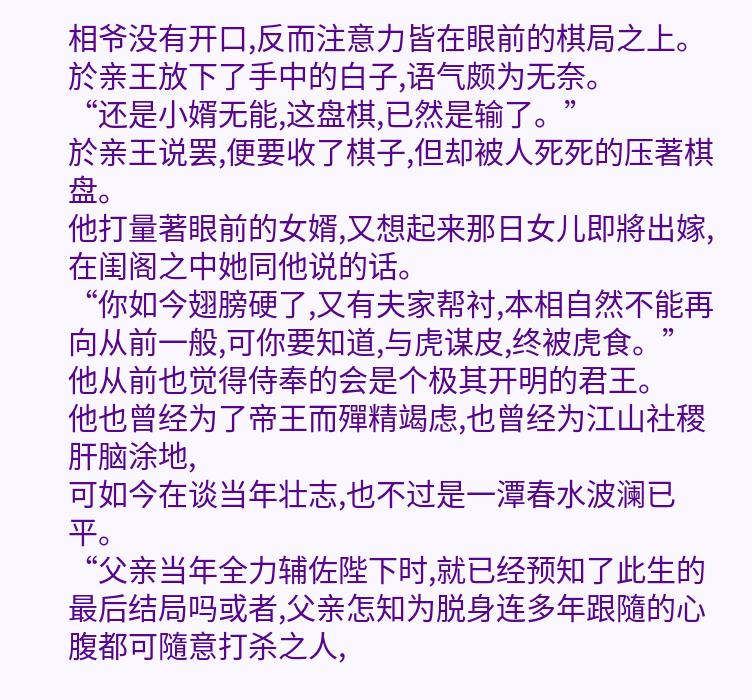相爷没有开口,反而注意力皆在眼前的棋局之上。
於亲王放下了手中的白子,语气颇为无奈。
“还是小婿无能,这盘棋,已然是输了。”
於亲王说罢,便要收了棋子,但却被人死死的压著棋盘。
他打量著眼前的女婿,又想起来那日女儿即將出嫁,在闺阁之中她同他说的话。
“你如今翅膀硬了,又有夫家帮衬,本相自然不能再向从前一般,可你要知道,与虎谋皮,终被虎食。”
他从前也觉得侍奉的会是个极其开明的君王。
他也曾经为了帝王而殫精竭虑,也曾经为江山社稷肝脑涂地,
可如今在谈当年壮志,也不过是一潭春水波澜已平。
“父亲当年全力辅佐陛下时,就已经预知了此生的最后结局吗或者,父亲怎知为脱身连多年跟隨的心腹都可隨意打杀之人,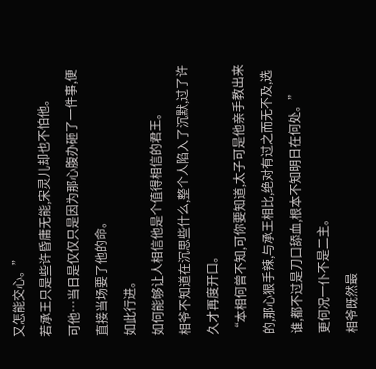又怎能交心。”
若承王只是些许昏庸无能,宋灵儿却也不怕他。
可他…当日是仅仅只是因为那心腹办砸了一件事,便直接当场要了他的命。
如此行进。
如何能够让人相信他是个值得相信的君王。
相爷不知道在沉思些什么,整个人陷入了沉默,过了许久才再度开口。
“本相何曾不知,可你要知道,太子可是他亲手教出来的,那心狠手辣,与承王相比,绝对有过之而无不及,选谁,都不过是刀口舔血,根本不知明日在何处。”
更何况一仆不是二主。
相爷既然最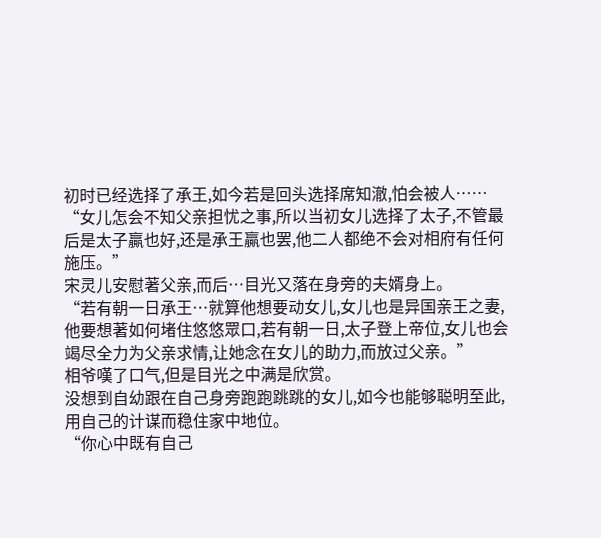初时已经选择了承王,如今若是回头选择席知澈,怕会被人……
“女儿怎会不知父亲担忧之事,所以当初女儿选择了太子,不管最后是太子贏也好,还是承王贏也罢,他二人都绝不会对相府有任何施压。”
宋灵儿安慰著父亲,而后…目光又落在身旁的夫婿身上。
“若有朝一日承王…就算他想要动女儿,女儿也是异国亲王之妻,他要想著如何堵住悠悠眾口,若有朝一日,太子登上帝位,女儿也会竭尽全力为父亲求情,让她念在女儿的助力,而放过父亲。”
相爷嘆了口气,但是目光之中满是欣赏。
没想到自幼跟在自己身旁跑跑跳跳的女儿,如今也能够聪明至此,用自己的计谋而稳住家中地位。
“你心中既有自己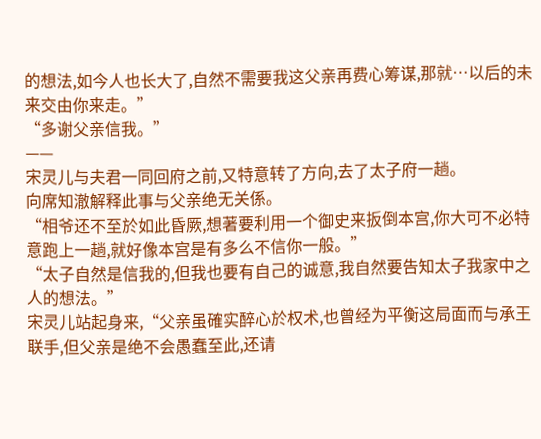的想法,如今人也长大了,自然不需要我这父亲再费心筹谋,那就…以后的未来交由你来走。”
“多谢父亲信我。”
——
宋灵儿与夫君一同回府之前,又特意转了方向,去了太子府一趟。
向席知澈解释此事与父亲绝无关係。
“相爷还不至於如此昏厥,想著要利用一个御史来扳倒本宫,你大可不必特意跑上一趟,就好像本宫是有多么不信你一般。”
“太子自然是信我的,但我也要有自己的诚意,我自然要告知太子我家中之人的想法。”
宋灵儿站起身来,“父亲虽確实醉心於权术,也曾经为平衡这局面而与承王联手,但父亲是绝不会愚蠢至此,还请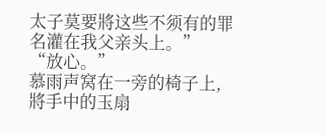太子莫要將这些不须有的罪名灌在我父亲头上。”
“放心。”
慕雨声窝在一旁的椅子上,將手中的玉扇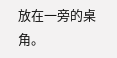放在一旁的桌角。